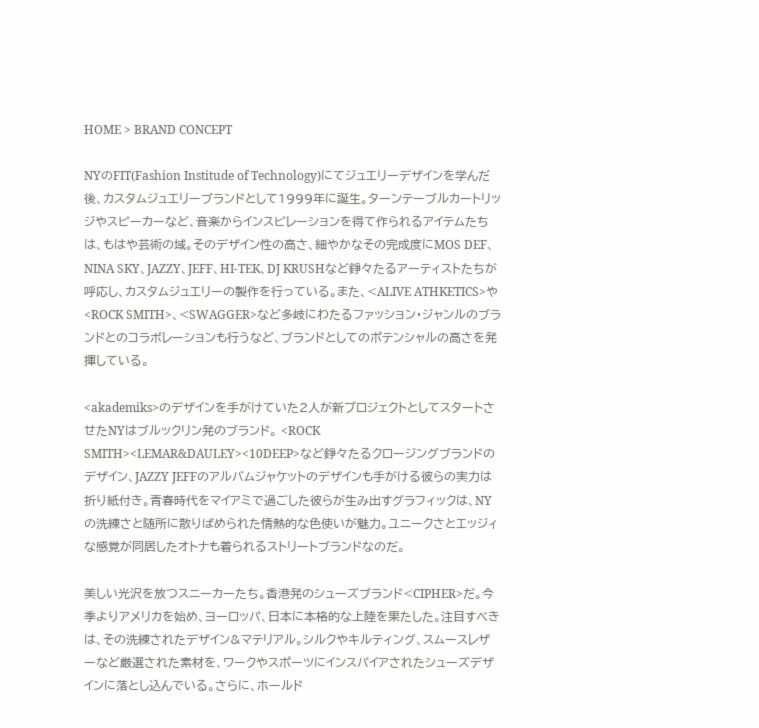HOME > BRAND CONCEPT

NYのFIT(Fashion Institude of Technology)にてジュエリーデザインを学んだ後、カスタムジュエリーブランドとして1999年に誕生。ターンテーブルカートリッジやスピーカーなど、音楽からインスピレーションを得て作られるアイテムたちは、もはや芸術の域。そのデザイン性の高さ、細やかなその完成度にMOS DEF、NINA SKY、JAZZY、JEFF、HI-TEK、DJ KRUSHなど錚々たるアーティストたちが呼応し、カスタムジュエリーの製作を行っている。また、<ALIVE ATHKETICS>や<ROCK SMITH>、<SWAGGER>など多岐にわたるファッション・ジャンルのブランドとのコラボレーションも行うなど、ブランドとしてのポテンシャルの高さを発揮している。

<akademiks>のデザインを手がけていた2人が新プロジェクトとしてスタートさせたNYはブルックリン発のブランド。 <ROCK SMITH><LEMAR&DAULEY><10DEEP>など錚々たるクロージングブランドのデザイン、JAZZY JEFFのアルバムジャケットのデザインも手がける彼らの実力は折り紙付き。青春時代をマイアミで過ごした彼らが生み出すグラフィックは、NYの洗練さと随所に散りばめられた情熱的な色使いが魅力。ユニークさとエッジィな感覚が同居したオトナも着られるストリートブランドなのだ。

美しい光沢を放つスニーカーたち。香港発のシューズブランド<CIPHER>だ。今季よりアメリカを始め、ヨーロッパ、日本に本格的な上陸を果たした。注目すべきは、その洗練されたデザイン&マテリアル。シルクやキルティング、スムースレザーなど厳選された素材を、ワークやスポーツにインスパイアされたシューズデザインに落とし込んでいる。さらに、ホールド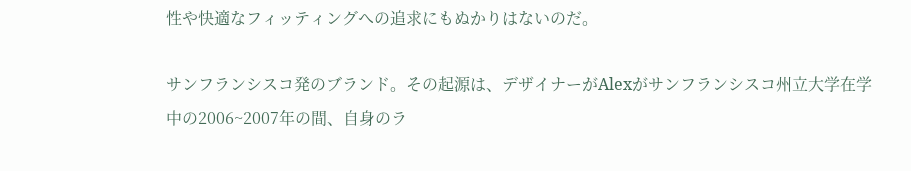性や快適なフィッティングへの追求にもぬかりはないのだ。

サンフランシスコ発のブランド。その起源は、デザイナーがAlexがサンフランシスコ州立大学在学中の2006~2007年の間、自身のラ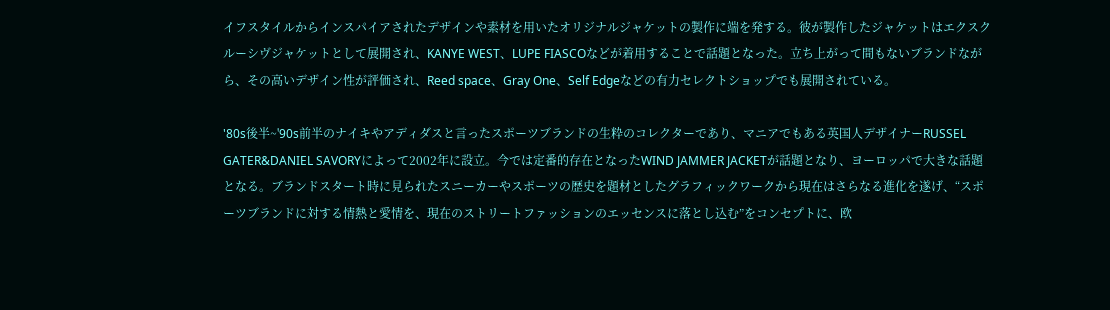イフスタイルからインスパイアされたデザインや素材を用いたオリジナルジャケットの製作に端を発する。彼が製作したジャケットはエクスクルーシヴジャケットとして展開され、KANYE WEST、LUPE FIASCOなどが着用することで話題となった。立ち上がって間もないブランドながら、その高いデザイン性が評価され、Reed space、Gray One、Self Edgeなどの有力セレクトショップでも展開されている。

'80s後半~'90s前半のナイキやアディダスと言ったスポーツブランドの生粋のコレクターであり、マニアでもある英国人デザイナーRUSSEL GATER&DANIEL SAVORYによって2002年に設立。今では定番的存在となったWIND JAMMER JACKETが話題となり、ヨーロッパで大きな話題となる。ブランドスタート時に見られたスニーカーやスポーツの歴史を題材としたグラフィックワークから現在はさらなる進化を遂げ、“スポーツブランドに対する情熱と愛情を、現在のストリートファッションのエッセンスに落とし込む”をコンセプトに、欧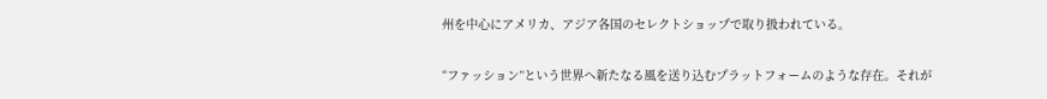州を中心にアメリカ、アジア各国のセレクトショップで取り扱われている。

“ファッション”という世界へ新たなる風を送り込むプラットフォームのような存在。それが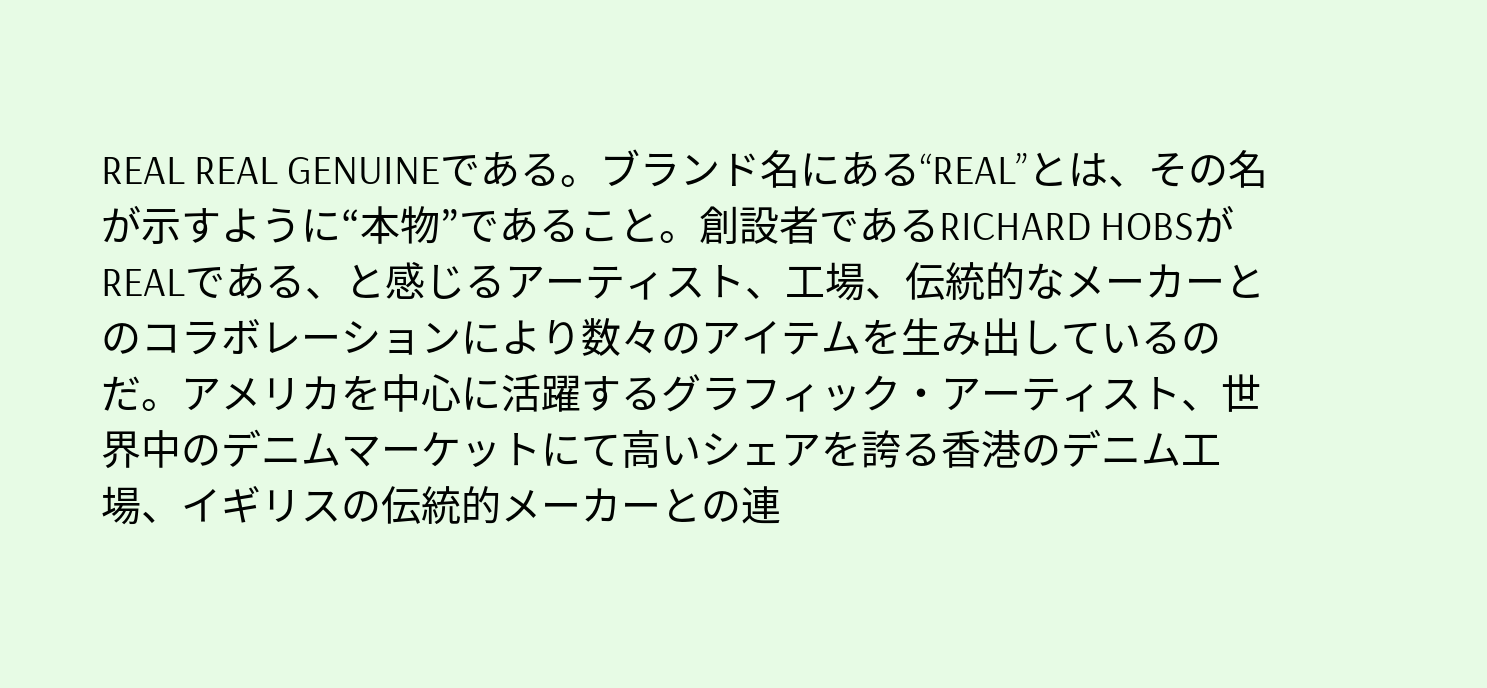REAL REAL GENUINEである。ブランド名にある“REAL”とは、その名が示すように“本物”であること。創設者であるRICHARD HOBSがREALである、と感じるアーティスト、工場、伝統的なメーカーとのコラボレーションにより数々のアイテムを生み出しているのだ。アメリカを中心に活躍するグラフィック・アーティスト、世界中のデニムマーケットにて高いシェアを誇る香港のデニム工場、イギリスの伝統的メーカーとの連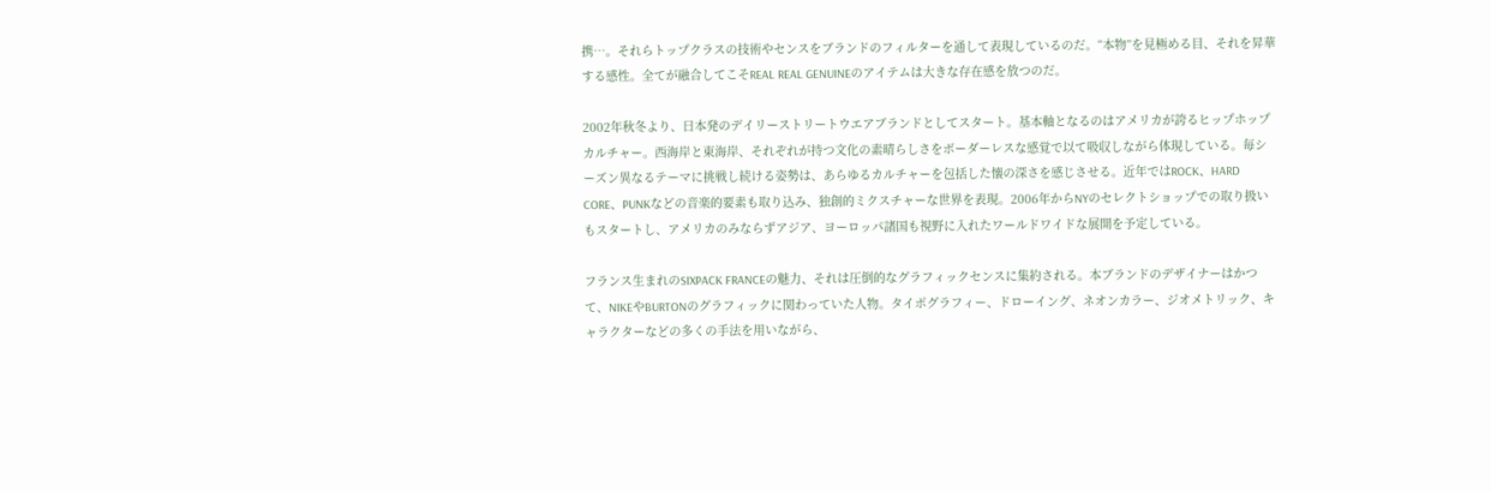携…。それらトップクラスの技術やセンスをブランドのフィルターを通して表現しているのだ。“本物”を見極める目、それを昇華する感性。全てが融合してこそREAL REAL GENUINEのアイテムは大きな存在感を放つのだ。

2002年秋冬より、日本発のデイリーストリートウエアブランドとしてスタート。基本軸となるのはアメリカが誇るヒップホップカルチャー。西海岸と東海岸、それぞれが持つ文化の素晴らしさをボーダーレスな感覚で以て吸収しながら体現している。毎シーズン異なるテーマに挑戦し続ける姿勢は、あらゆるカルチャーを包括した懐の深さを感じさせる。近年ではROCK、HARD CORE、PUNKなどの音楽的要素も取り込み、独創的ミクスチャーな世界を表現。2006年からNYのセレクトショップでの取り扱いもスタートし、アメリカのみならずアジア、ヨーロッパ諸国も視野に入れたワールドワイドな展開を予定している。

フランス生まれのSIXPACK FRANCEの魅力、それは圧倒的なグラフィックセンスに集約される。本ブランドのデザイナーはかつて、NIKEやBURTONのグラフィックに関わっていた人物。タイポグラフィー、ドローイング、ネオンカラー、ジオメトリック、キャラクターなどの多くの手法を用いながら、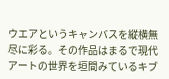ウエアというキャンバスを縦横無尽に彩る。その作品はまるで現代アートの世界を垣間みているキブ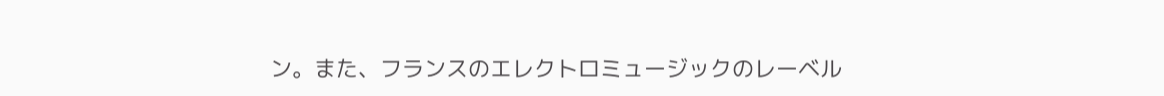ン。また、フランスのエレクトロミュージックのレーベル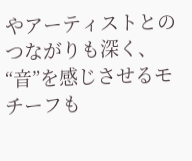やアーティストとのつながりも深く、“音”を感じさせるモチーフも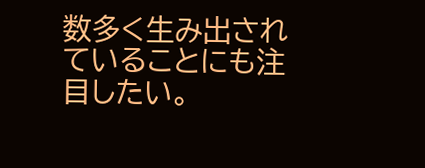数多く生み出されていることにも注目したい。